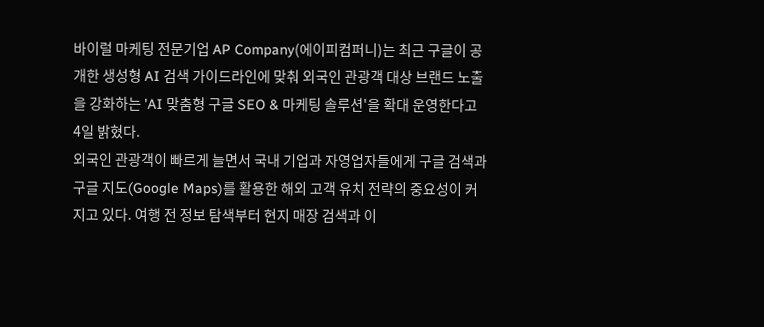바이럴 마케팅 전문기업 AP Company(에이피컴퍼니)는 최근 구글이 공개한 생성형 AI 검색 가이드라인에 맞춰 외국인 관광객 대상 브랜드 노출을 강화하는 'AI 맞춤형 구글 SEO & 마케팅 솔루션'을 확대 운영한다고 4일 밝혔다.
외국인 관광객이 빠르게 늘면서 국내 기업과 자영업자들에게 구글 검색과 구글 지도(Google Maps)를 활용한 해외 고객 유치 전략의 중요성이 커지고 있다. 여행 전 정보 탐색부터 현지 매장 검색과 이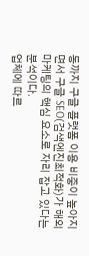동까지 구글 플랫폼 이용 비중이 높아지면서 구글 SEO(검색엔진최적화)가 해외 마케팅의 핵심 요소로 자리 잡고 있다는 분석이다.
업체에 따르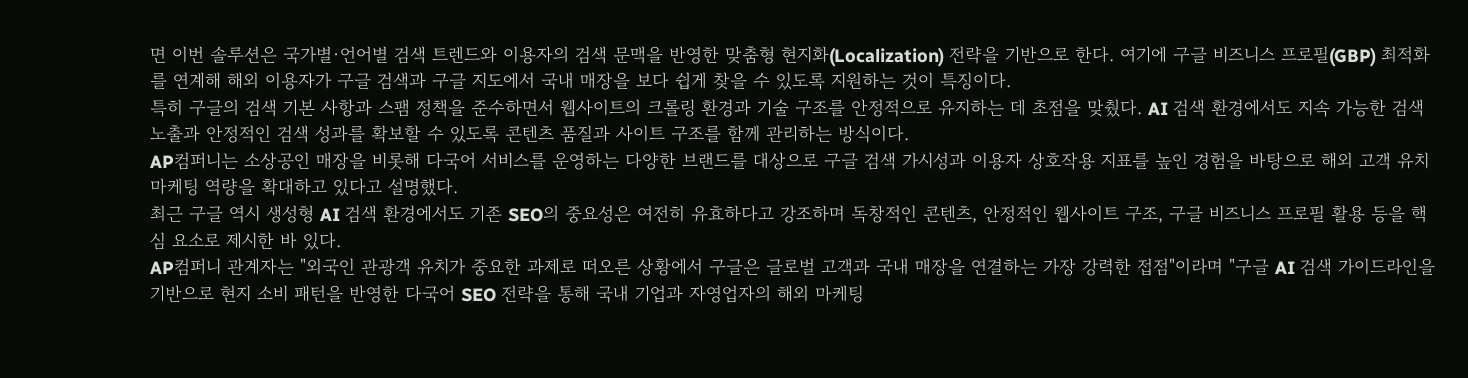면 이번 솔루션은 국가별·언어별 검색 트렌드와 이용자의 검색 문맥을 반영한 맞춤형 현지화(Localization) 전략을 기반으로 한다. 여기에 구글 비즈니스 프로필(GBP) 최적화를 연계해 해외 이용자가 구글 검색과 구글 지도에서 국내 매장을 보다 쉽게 찾을 수 있도록 지원하는 것이 특징이다.
특히 구글의 검색 기본 사항과 스팸 정책을 준수하면서 웹사이트의 크롤링 환경과 기술 구조를 안정적으로 유지하는 데 초점을 맞췄다. AI 검색 환경에서도 지속 가능한 검색 노출과 안정적인 검색 성과를 확보할 수 있도록 콘텐츠 품질과 사이트 구조를 함께 관리하는 방식이다.
AP컴퍼니는 소상공인 매장을 비롯해 다국어 서비스를 운영하는 다양한 브랜드를 대상으로 구글 검색 가시성과 이용자 상호작용 지표를 높인 경험을 바탕으로 해외 고객 유치 마케팅 역량을 확대하고 있다고 설명했다.
최근 구글 역시 생성형 AI 검색 환경에서도 기존 SEO의 중요성은 여전히 유효하다고 강조하며 독창적인 콘텐츠, 안정적인 웹사이트 구조, 구글 비즈니스 프로필 활용 등을 핵심 요소로 제시한 바 있다.
AP컴퍼니 관계자는 "외국인 관광객 유치가 중요한 과제로 떠오른 상황에서 구글은 글로벌 고객과 국내 매장을 연결하는 가장 강력한 접점"이라며 "구글 AI 검색 가이드라인을 기반으로 현지 소비 패턴을 반영한 다국어 SEO 전략을 통해 국내 기업과 자영업자의 해외 마케팅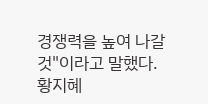경쟁력을 높여 나갈 것"이라고 말했다.
황지혜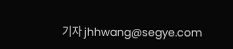기자 jhhwang@segye.com